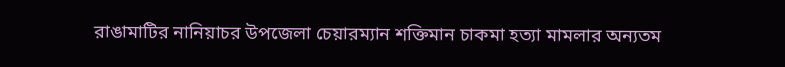রাঙামাটির নানিয়াচর উপজেলা চেয়ারম্যান শক্তিমান চাকমা হত্যা মামলার অন্যতম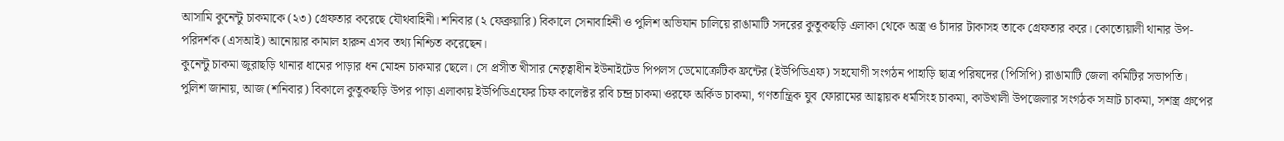আসামি কুনেন্টু চাকমাকে (২৩) গ্রেফতার করেছে যৌথবাহিনী। শনিবার (২ ফেব্রুয়ারি) বিকালে সেনাবাহিনী ও পুলিশ অভিযান চালিয়ে রাঙামাটি সদরের কুতুকছড়ি এলাকা থেকে অস্ত্র ও চাঁদার টাকাসহ তাকে গ্রেফতার করে। কোতোয়ালী থানার উপ-পরিদর্শক (এসআই) আনোয়ার কামাল হারুন এসব তথ্য নিশ্চিত করেছেন।
কুনেন্টু চাকমা জুরাছড়ি থানার ধামের পাড়ার ধন মোহন চাকমার ছেলে। সে প্রসীত খীসার নেতৃত্বাধীন ইউনাইটেড পিপলস ডেমোক্রেটিক ফ্রন্টের (ইউপিডিএফ) সহযোগী সংগঠন পাহাড়ি ছাত্র পরিষদের (পিসিপি) রাঙামাটি জেলা কমিটির সভাপতি।
পুলিশ জানায়, আজ (শনিবার) বিকালে কুতুকছড়ি উপর পাড়া এলাকায় ইউপিডিএফের চিফ কালেক্টর রবি চন্দ্র চাকমা ওরফে অর্কিড চাকমা, গণতান্ত্রিক যুব ফোরামের আহ্বায়ক ধর্মসিংহ চাকমা, কাউখালী উপজেলার সংগঠক সম্রাট চাকমা, সশস্ত্র গ্রুপের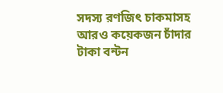সদস্য রণজিৎ চাকমাসহ আরও কয়েকজন চাঁদার টাকা বন্টন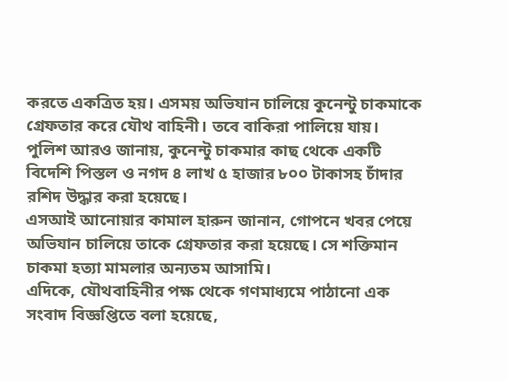করতে একত্রিত হয়। এসময় অভিযান চালিয়ে কুনেন্টু চাকমাকে গ্রেফতার করে যৌথ বাহিনী। তবে বাকিরা পালিয়ে যায়।
পুলিশ আরও জানায়, কুনেন্টু চাকমার কাছ থেকে একটি বিদেশি পিস্তল ও নগদ ৪ লাখ ৫ হাজার ৮০০ টাকাসহ চাঁদার রশিদ উদ্ধার করা হয়েছে।
এসআই আনোয়ার কামাল হারুন জানান, গোপনে খবর পেয়ে অভিযান চালিয়ে তাকে গ্রেফতার করা হয়েছে। সে শক্তিমান চাকমা হত্যা মামলার অন্যতম আসামি।
এদিকে, যৌথবাহিনীর পক্ষ থেকে গণমাধ্যমে পাঠানো এক সংবাদ বিজ্ঞপ্তিতে বলা হয়েছে,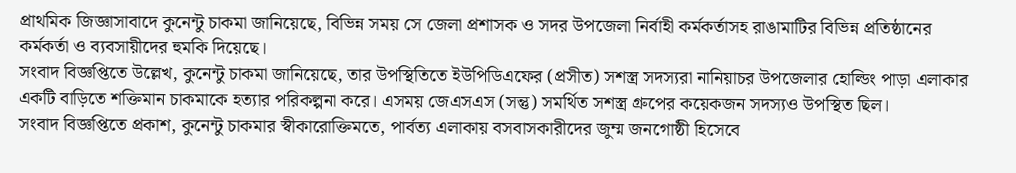প্রাথমিক জিজ্ঞাসাবাদে কুনেন্টু চাকমা জানিয়েছে, বিভিন্ন সময় সে জেলা প্রশাসক ও সদর উপজেলা নির্বাহী কর্মকর্তাসহ রাঙামাটির বিভিন্ন প্রতিষ্ঠানের কর্মকর্তা ও ব্যবসায়ীদের হুমকি দিয়েছে।
সংবাদ বিজ্ঞপ্তিতে উল্লেখ, কুনেন্টু চাকমা জানিয়েছে, তার উপস্থিতিতে ইউপিডিএফের (প্রসীত) সশস্ত্র সদস্যরা নানিয়াচর উপজেলার হোল্ডিং পাড়া এলাকার একটি বাড়িতে শক্তিমান চাকমাকে হত্যার পরিকল্পনা করে। এসময় জেএসএস (সন্তু) সমর্থিত সশস্ত্র গ্রুপের কয়েকজন সদস্যও উপস্থিত ছিল।
সংবাদ বিজ্ঞপ্তিতে প্রকাশ, কুনেন্টু চাকমার স্বীকারোক্তিমতে, পার্বত্য এলাকায় বসবাসকারীদের জুম্ম জনগোষ্ঠী হিসেবে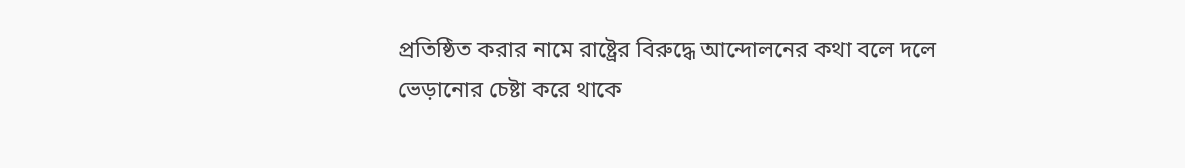প্রতিষ্ঠিত করার নামে রাষ্ট্রের বিরুদ্ধে আন্দোলনের কথা বলে দলে ভেড়ানোর চেষ্টা করে থাকে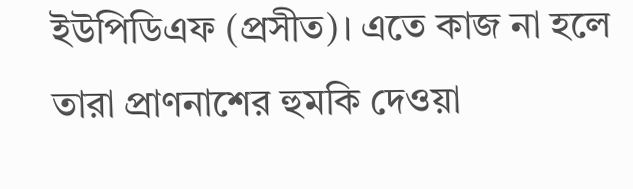ইউপিডিএফ (প্রসীত)। এতে কাজ না হলে তারা প্রাণনাশের হুমকি দেওয়া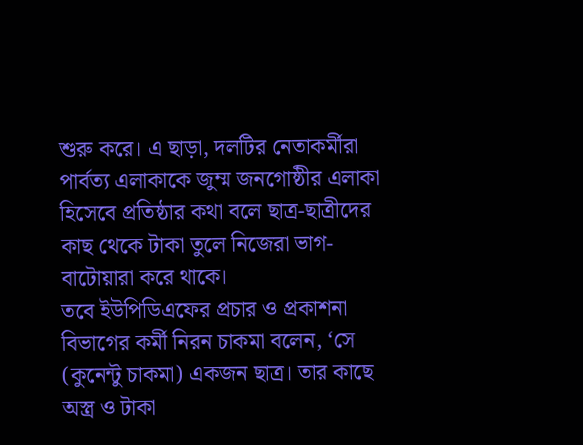শুরু করে। এ ছাড়া, দলটির নেতাকর্মীরা পার্বত্য এলাকাকে জুম্ম জনগোষ্ঠীর এলাকা হিসেবে প্রতিষ্ঠার কথা বলে ছাত্র-ছাত্রীদের কাছ থেকে টাকা তুলে নিজেরা ভাগ-বাটোয়ারা করে থাকে।
তবে ইউপিডিএফের প্রচার ও প্রকাশনা বিভাগের কর্মী নিরন চাকমা বলেন, ‘সে (কুনেন্টু চাকমা) একজন ছাত্র। তার কাছে অস্ত্র ও টাকা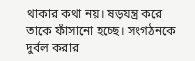থাকার কথা নয়। ষড়যন্ত্র করে তাকে ফাঁসানো হচ্ছে। সংগঠনকে দুর্বল করার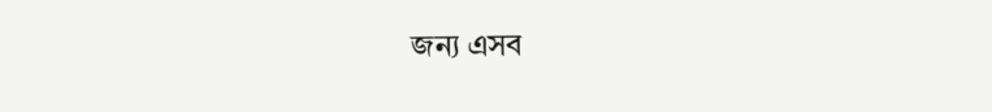জন্য এসব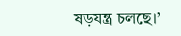ষড়যন্ত্র চলছে।’